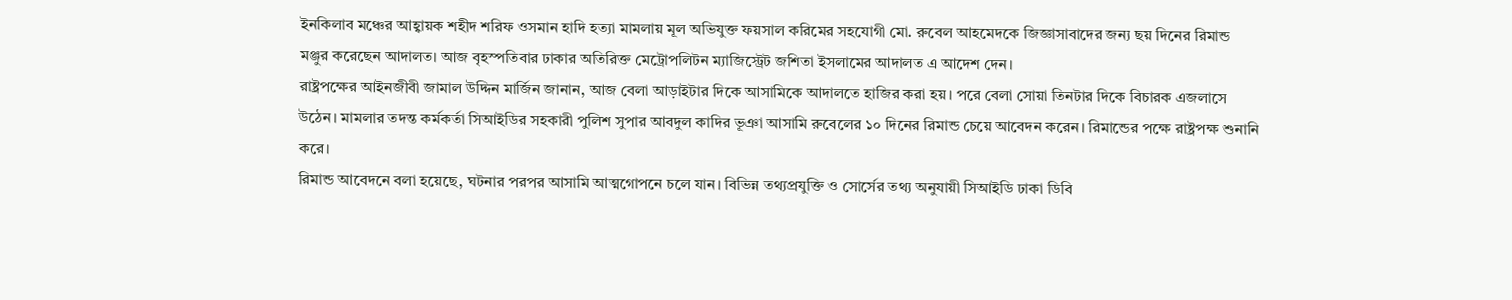ইনকিলাব মঞ্চের আহ্বায়ক শহীদ শরিফ ওসমান হাদি হত্যা মামলায় মূল অভিযুক্ত ফয়সাল করিমের সহযোগী মো. রুবেল আহমেদকে জিজ্ঞাসাবাদের জন্য ছয় দিনের রিমান্ড মঞ্জুর করেছেন আদালত। আজ বৃহস্পতিবার ঢাকার অতিরিক্ত মেট্রোপলিটন ম্যাজিস্ট্রেট জশিতা ইসলামের আদালত এ আদেশ দেন।
রাষ্ট্রপক্ষের আইনজীবী জামাল উদ্দিন মার্জিন জানান, আজ বেলা আড়াইটার দিকে আসামিকে আদালতে হাজির করা হয়। পরে বেলা সোয়া তিনটার দিকে বিচারক এজলাসে উঠেন। মামলার তদন্ত কর্মকর্তা সিআইডির সহকারী পুলিশ সুপার আবদুল কাদির ভূঞা আসামি রুবেলের ১০ দিনের রিমান্ড চেয়ে আবেদন করেন। রিমান্ডের পক্ষে রাষ্ট্রপক্ষ শুনানি করে।
রিমান্ড আবেদনে বলা হয়েছে, ঘটনার পরপর আসামি আত্মগোপনে চলে যান। বিভিন্ন তথ্যপ্রযুক্তি ও সোর্সের তথ্য অনুযায়ী সিআইডি ঢাকা ডিবি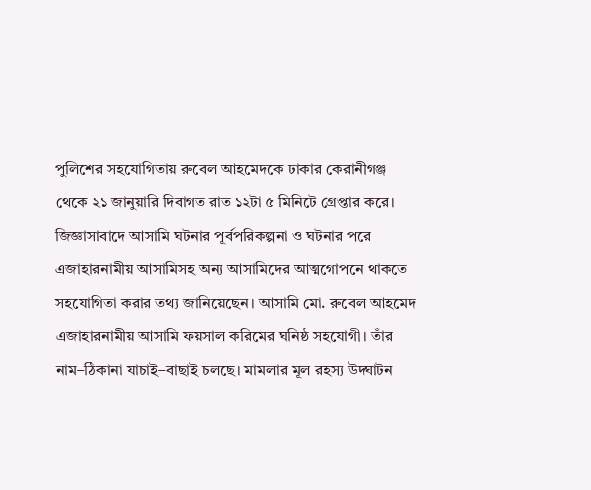পুলিশের সহযোগিতায় রুবেল আহমেদকে ঢাকার কেরানীগঞ্জ থেকে ২১ জানুয়ারি দিবাগত রাত ১২টা ৫ মিনিটে গ্রেপ্তার করে। জিজ্ঞাসাবাদে আসামি ঘটনার পূর্বপরিকল্পনা ও ঘটনার পরে এজাহারনামীয় আসামিসহ অন্য আসামিদের আত্মগোপনে থাকতে সহযোগিতা করার তথ্য জানিয়েছেন। আসামি মো. রুবেল আহমেদ এজাহারনামীয় আসামি ফয়সাল করিমের ঘনিষ্ঠ সহযোগী। তাঁর নাম–ঠিকানা যাচাই–বাছাই চলছে। মামলার মূল রহস্য উদ্ঘাটন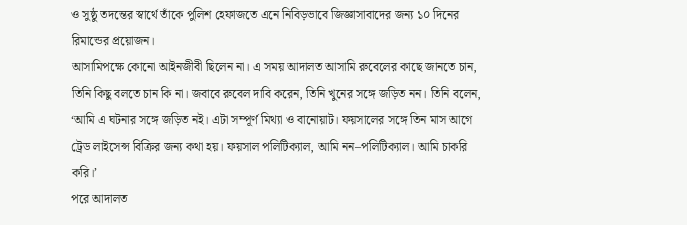ও সুষ্ঠু তদন্তের স্বার্থে তাঁকে পুলিশ হেফাজতে এনে নিবিড়ভাবে জিজ্ঞাসাবাদের জন্য ১০ দিনের রিমান্ডের প্রয়োজন।
আসামিপক্ষে কোনো আইনজীবী ছিলেন না। এ সময় আদালত আসামি রুবেলের কাছে জানতে চান, তিনি কিছু বলতে চান কি না। জবাবে রুবেল দাবি করেন, তিনি খুনের সঙ্গে জড়িত নন। তিনি বলেন, ‘আমি এ ঘটনার সঙ্গে জড়িত নই। এটা সম্পূর্ণ মিথ্যা ও বানোয়াট। ফয়সালের সঙ্গে তিন মাস আগে ট্রেড লাইসেন্স বিক্রির জন্য কথা হয়। ফয়সাল পলিটিক্যাল, আমি নন–পলিটিক্যাল। আমি চাকরি করি।’
পরে আদালত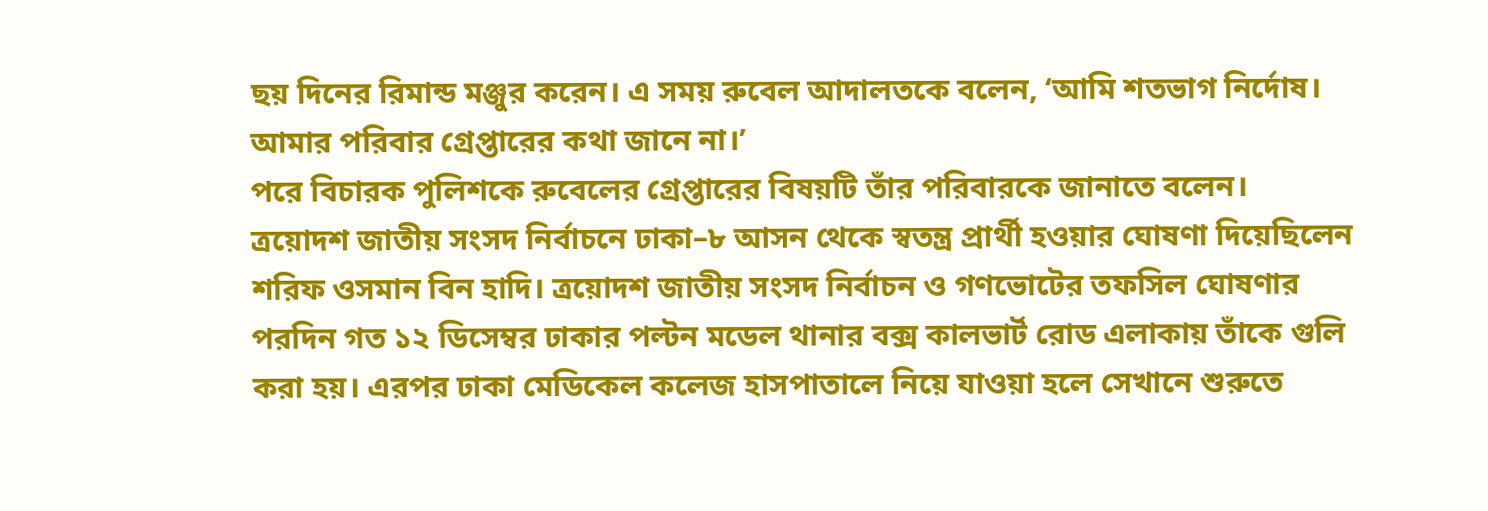ছয় দিনের রিমান্ড মঞ্জুর করেন। এ সময় রুবেল আদালতকে বলেন, ‘আমি শতভাগ নির্দোষ। আমার পরিবার গ্রেপ্তারের কথা জানে না।’
পরে বিচারক পুলিশকে রুবেলের গ্রেপ্তারের বিষয়টি তাঁর পরিবারকে জানাতে বলেন।
ত্রয়োদশ জাতীয় সংসদ নির্বাচনে ঢাকা–৮ আসন থেকে স্বতন্ত্র প্রার্থী হওয়ার ঘোষণা দিয়েছিলেন শরিফ ওসমান বিন হাদি। ত্রয়োদশ জাতীয় সংসদ নির্বাচন ও গণভোটের তফসিল ঘোষণার পরদিন গত ১২ ডিসেম্বর ঢাকার পল্টন মডেল থানার বক্স কালভার্ট রোড এলাকায় তাঁকে গুলি করা হয়। এরপর ঢাকা মেডিকেল কলেজ হাসপাতালে নিয়ে যাওয়া হলে সেখানে শুরুতে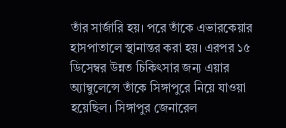তাঁর সার্জারি হয়। পরে তাঁকে এভারকেয়ার হাসপাতালে স্থানান্তর করা হয়। এরপর ১৫ ডিসেম্বর উন্নত চিকিৎসার জন্য এয়ার অ্যাম্বুলেন্সে তাঁকে সিঙ্গাপুরে নিয়ে যাওয়া হয়েছিল। সিঙ্গাপুর জেনারেল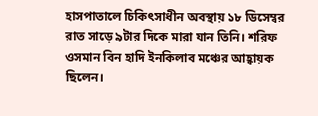হাসপাতালে চিকিৎসাধীন অবস্থায় ১৮ ডিসেম্বর রাত সাড়ে ৯টার দিকে মারা যান তিনি। শরিফ ওসমান বিন হাদি ইনকিলাব মঞ্চের আহ্বায়ক ছিলেন।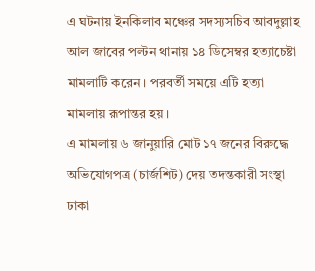এ ঘটনায় ইনকিলাব মঞ্চের সদস্যসচিব আবদুল্লাহ আল জাবের পল্টন থানায় ১৪ ডিসেম্বর হত্যাচেষ্টা মামলাটি করেন। পরবর্তী সময়ে এটি হত্যা মামলায় রূপান্তর হয়।
এ মামলায় ৬ জানুয়ারি মোট ১৭ জনের বিরুদ্ধে অভিযোগপত্র (চার্জশিট) দেয় তদন্তকারী সংস্থা ঢাকা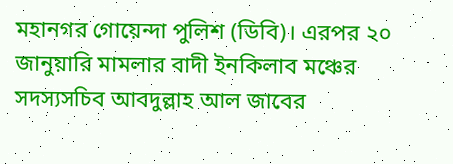মহানগর গোয়েন্দা পুলিশ (ডিবি)। এরপর ২০ জানুয়ারি মামলার বাদী ইনকিলাব মঞ্চের সদস্যসচিব আবদুল্লাহ আল জাবের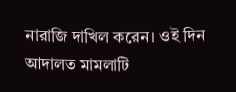নারাজি দাখিল করেন। ওই দিন আদালত মামলাটি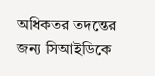অধিকতর তদন্তের জন্য সিআইডিকে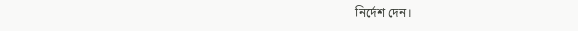নির্দেশ দেন।